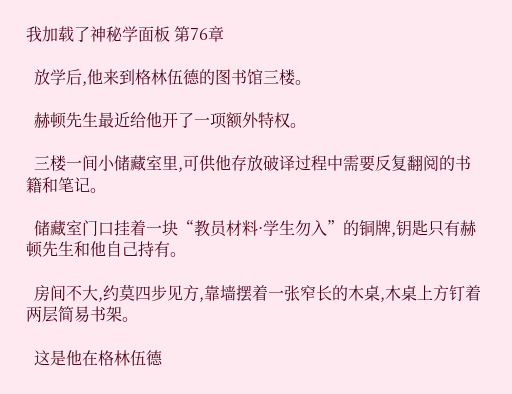我加载了神秘学面板 第76章

  放学后,他来到格林伍德的图书馆三楼。

  赫顿先生最近给他开了一项额外特权。

  三楼一间小储藏室里,可供他存放破译过程中需要反复翻阅的书籍和笔记。

  储藏室门口挂着一块“教员材料·学生勿入”的铜牌,钥匙只有赫顿先生和他自己持有。

  房间不大,约莫四步见方,靠墙摆着一张窄长的木桌,木桌上方钉着两层简易书架。

  这是他在格林伍德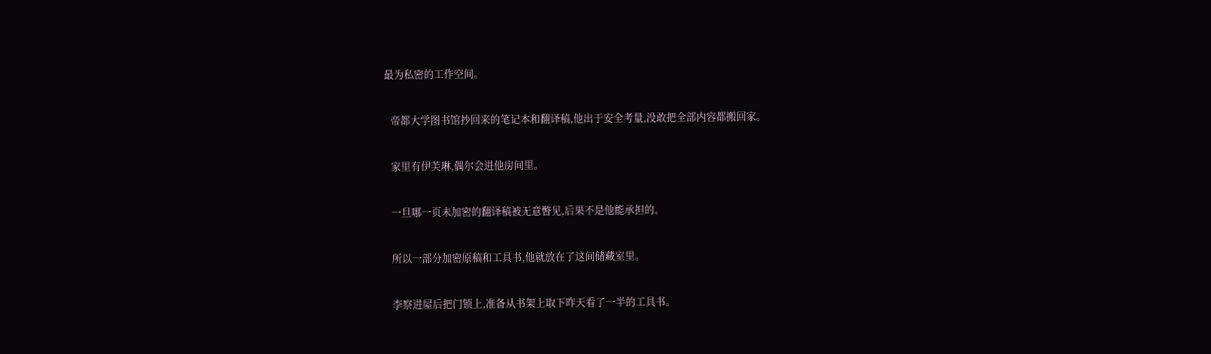最为私密的工作空间。

  帝都大学图书馆抄回来的笔记本和翻译稿,他出于安全考量,没敢把全部内容都搬回家。

  家里有伊芙琳,偶尔会进他房间里。

  一旦哪一页未加密的翻译稿被无意瞥见,后果不是他能承担的。

  所以一部分加密原稿和工具书,他就放在了这间储藏室里。

  李察进屋后把门锁上,准备从书架上取下昨天看了一半的工具书。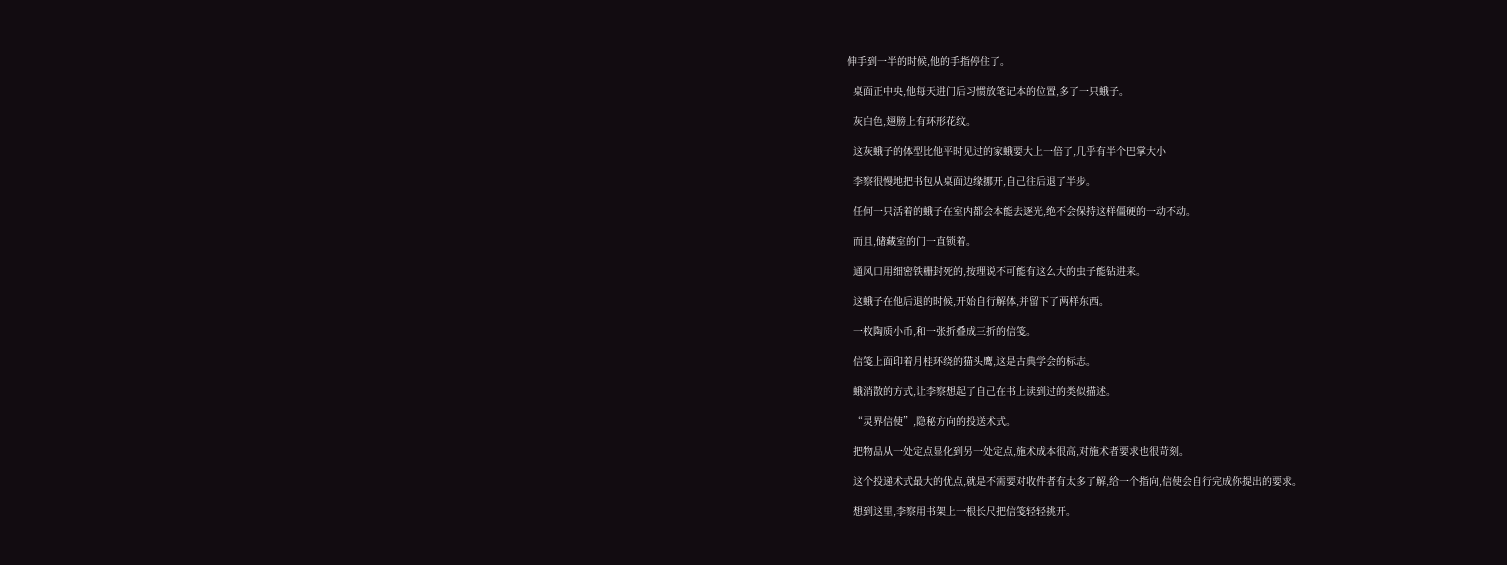伸手到一半的时候,他的手指停住了。

  桌面正中央,他每天进门后习惯放笔记本的位置,多了一只蛾子。

  灰白色,翅膀上有环形花纹。

  这灰蛾子的体型比他平时见过的家蛾要大上一倍了,几乎有半个巴掌大小

  李察很慢地把书包从桌面边缘挪开,自己往后退了半步。

  任何一只活着的蛾子在室内都会本能去逐光,绝不会保持这样僵硬的一动不动。

  而且,储藏室的门一直锁着。

  通风口用细密铁栅封死的,按理说不可能有这么大的虫子能钻进来。

  这蛾子在他后退的时候,开始自行解体,并留下了两样东西。

  一枚陶质小币,和一张折叠成三折的信笺。

  信笺上面印着月桂环绕的猫头鹰,这是古典学会的标志。

  蛾消散的方式,让李察想起了自己在书上读到过的类似描述。

  “灵界信使”,隐秘方向的投送术式。

  把物品从一处定点显化到另一处定点,施术成本很高,对施术者要求也很苛刻。

  这个投递术式最大的优点,就是不需要对收件者有太多了解,给一个指向,信使会自行完成你提出的要求。

  想到这里,李察用书架上一根长尺把信笺轻轻挑开。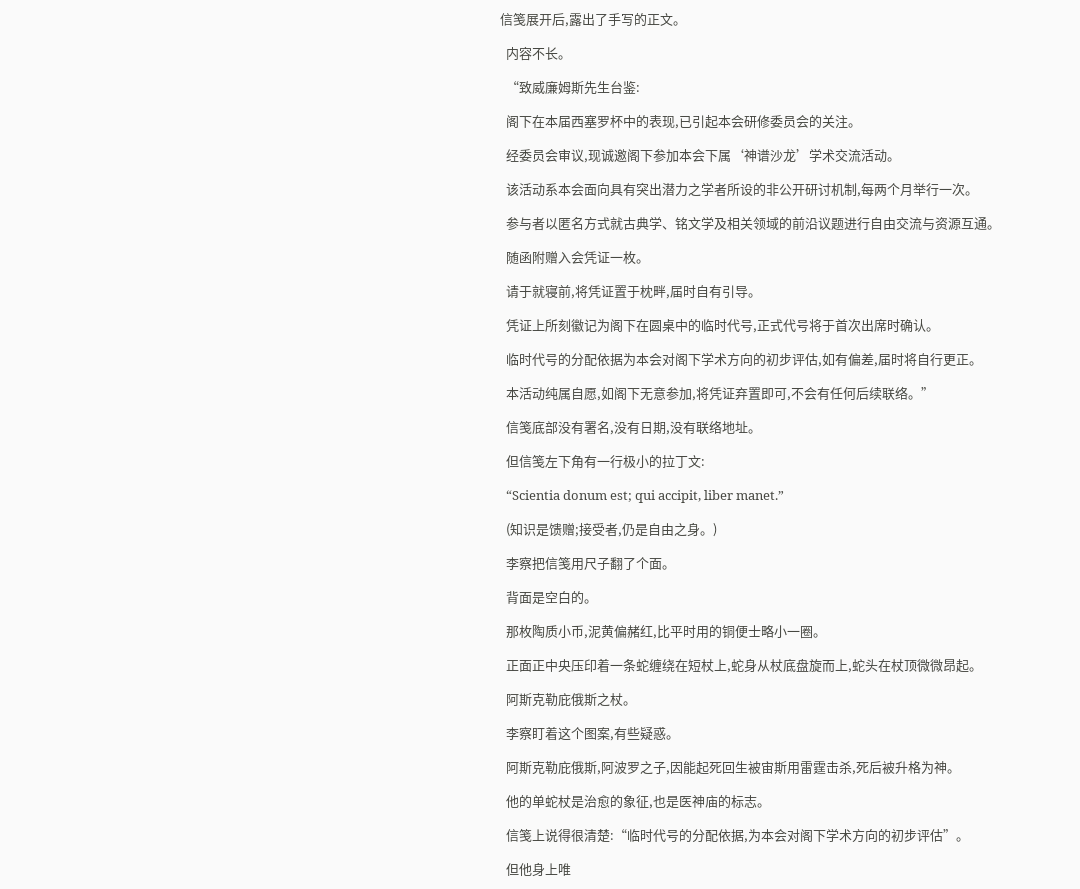信笺展开后,露出了手写的正文。

  内容不长。

  “致威廉姆斯先生台鉴:

  阁下在本届西塞罗杯中的表现,已引起本会研修委员会的关注。

  经委员会审议,现诚邀阁下参加本会下属‘神谱沙龙’学术交流活动。

  该活动系本会面向具有突出潜力之学者所设的非公开研讨机制,每两个月举行一次。

  参与者以匿名方式就古典学、铭文学及相关领域的前沿议题进行自由交流与资源互通。

  随函附赠入会凭证一枚。

  请于就寝前,将凭证置于枕畔,届时自有引导。

  凭证上所刻徽记为阁下在圆桌中的临时代号,正式代号将于首次出席时确认。

  临时代号的分配依据为本会对阁下学术方向的初步评估,如有偏差,届时将自行更正。

  本活动纯属自愿,如阁下无意参加,将凭证弃置即可,不会有任何后续联络。”

  信笺底部没有署名,没有日期,没有联络地址。

  但信笺左下角有一行极小的拉丁文:

  “Scientia donum est; qui accipit, liber manet.”

  (知识是馈赠;接受者,仍是自由之身。)

  李察把信笺用尺子翻了个面。

  背面是空白的。

  那枚陶质小币,泥黄偏赭红,比平时用的铜便士略小一圈。

  正面正中央压印着一条蛇缠绕在短杖上,蛇身从杖底盘旋而上,蛇头在杖顶微微昂起。

  阿斯克勒庇俄斯之杖。

  李察盯着这个图案,有些疑惑。

  阿斯克勒庇俄斯,阿波罗之子,因能起死回生被宙斯用雷霆击杀,死后被升格为神。

  他的单蛇杖是治愈的象征,也是医神庙的标志。

  信笺上说得很清楚:“临时代号的分配依据,为本会对阁下学术方向的初步评估”。

  但他身上唯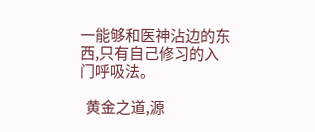一能够和医神沾边的东西,只有自己修习的入门呼吸法。

  黄金之道,源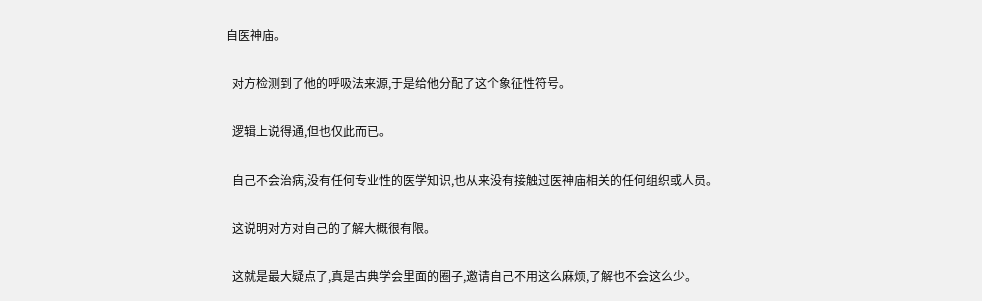自医神庙。

  对方检测到了他的呼吸法来源,于是给他分配了这个象征性符号。

  逻辑上说得通,但也仅此而已。

  自己不会治病,没有任何专业性的医学知识,也从来没有接触过医神庙相关的任何组织或人员。

  这说明对方对自己的了解大概很有限。

  这就是最大疑点了,真是古典学会里面的圈子,邀请自己不用这么麻烦,了解也不会这么少。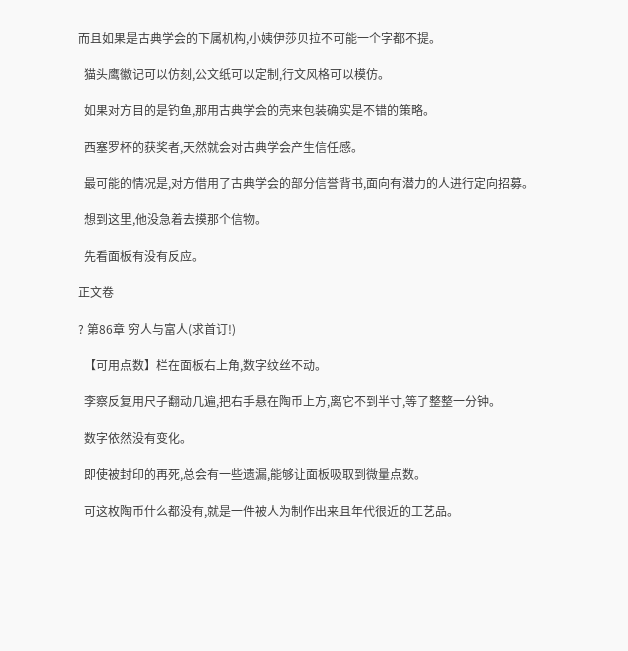而且如果是古典学会的下属机构,小姨伊莎贝拉不可能一个字都不提。

  猫头鹰徽记可以仿刻,公文纸可以定制,行文风格可以模仿。

  如果对方目的是钓鱼,那用古典学会的壳来包装确实是不错的策略。

  西塞罗杯的获奖者,天然就会对古典学会产生信任感。

  最可能的情况是,对方借用了古典学会的部分信誉背书,面向有潜力的人进行定向招募。

  想到这里,他没急着去摸那个信物。

  先看面板有没有反应。

正文卷

? 第86章 穷人与富人(求首订!)

  【可用点数】栏在面板右上角,数字纹丝不动。

  李察反复用尺子翻动几遍,把右手悬在陶币上方,离它不到半寸,等了整整一分钟。

  数字依然没有变化。

  即使被封印的再死,总会有一些遗漏,能够让面板吸取到微量点数。

  可这枚陶币什么都没有,就是一件被人为制作出来且年代很近的工艺品。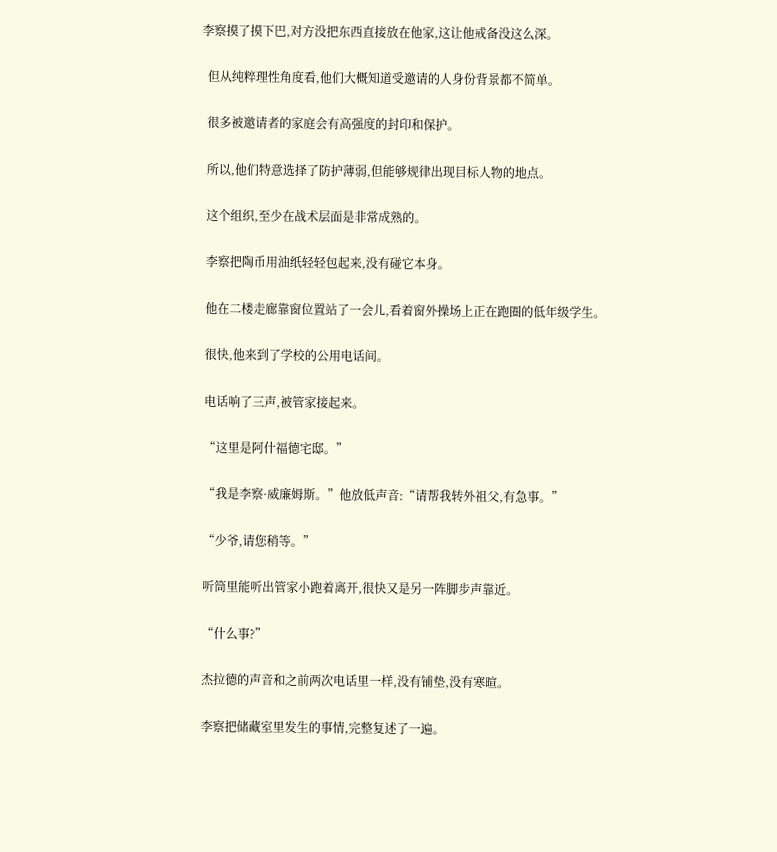李察摸了摸下巴,对方没把东西直接放在他家,这让他戒备没这么深。

  但从纯粹理性角度看,他们大概知道受邀请的人身份背景都不简单。

  很多被邀请者的家庭会有高强度的封印和保护。

  所以,他们特意选择了防护薄弱,但能够规律出现目标人物的地点。

  这个组织,至少在战术层面是非常成熟的。

  李察把陶币用油纸轻轻包起来,没有碰它本身。

  他在二楼走廊靠窗位置站了一会儿,看着窗外操场上正在跑圈的低年级学生。

  很快,他来到了学校的公用电话间。

  电话响了三声,被管家接起来。

  “这里是阿什福德宅邸。”

  “我是李察·威廉姆斯。”他放低声音:“请帮我转外祖父,有急事。”

  “少爷,请您稍等。”

  听筒里能听出管家小跑着离开,很快又是另一阵脚步声靠近。

  “什么事?”

  杰拉德的声音和之前两次电话里一样,没有铺垫,没有寒暄。

  李察把储藏室里发生的事情,完整复述了一遍。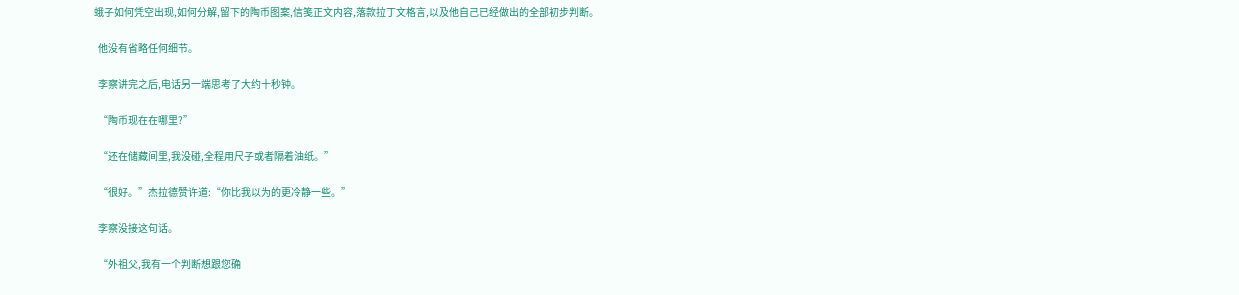蛾子如何凭空出现,如何分解,留下的陶币图案,信笺正文内容,落款拉丁文格言,以及他自己已经做出的全部初步判断。

  他没有省略任何细节。

  李察讲完之后,电话另一端思考了大约十秒钟。

  “陶币现在在哪里?”

  “还在储藏间里,我没碰,全程用尺子或者隔着油纸。”

  “很好。”杰拉德赞许道:“你比我以为的更冷静一些。”

  李察没接这句话。

  “外祖父,我有一个判断想跟您确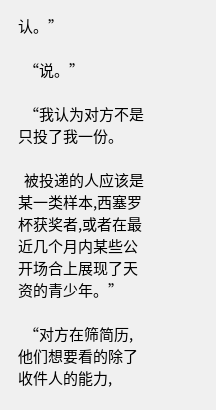认。”

  “说。”

  “我认为对方不是只投了我一份。

  被投递的人应该是某一类样本,西塞罗杯获奖者,或者在最近几个月内某些公开场合上展现了天资的青少年。”

  “对方在筛简历,他们想要看的除了收件人的能力,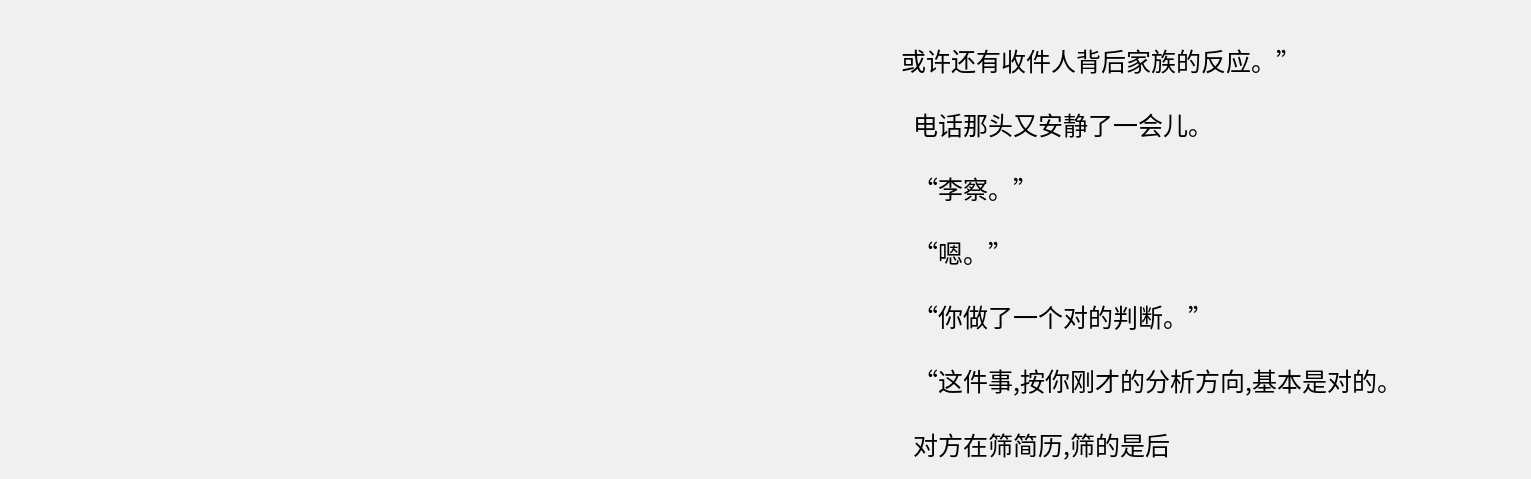或许还有收件人背后家族的反应。”

  电话那头又安静了一会儿。

  “李察。”

  “嗯。”

  “你做了一个对的判断。”

  “这件事,按你刚才的分析方向,基本是对的。

  对方在筛简历,筛的是后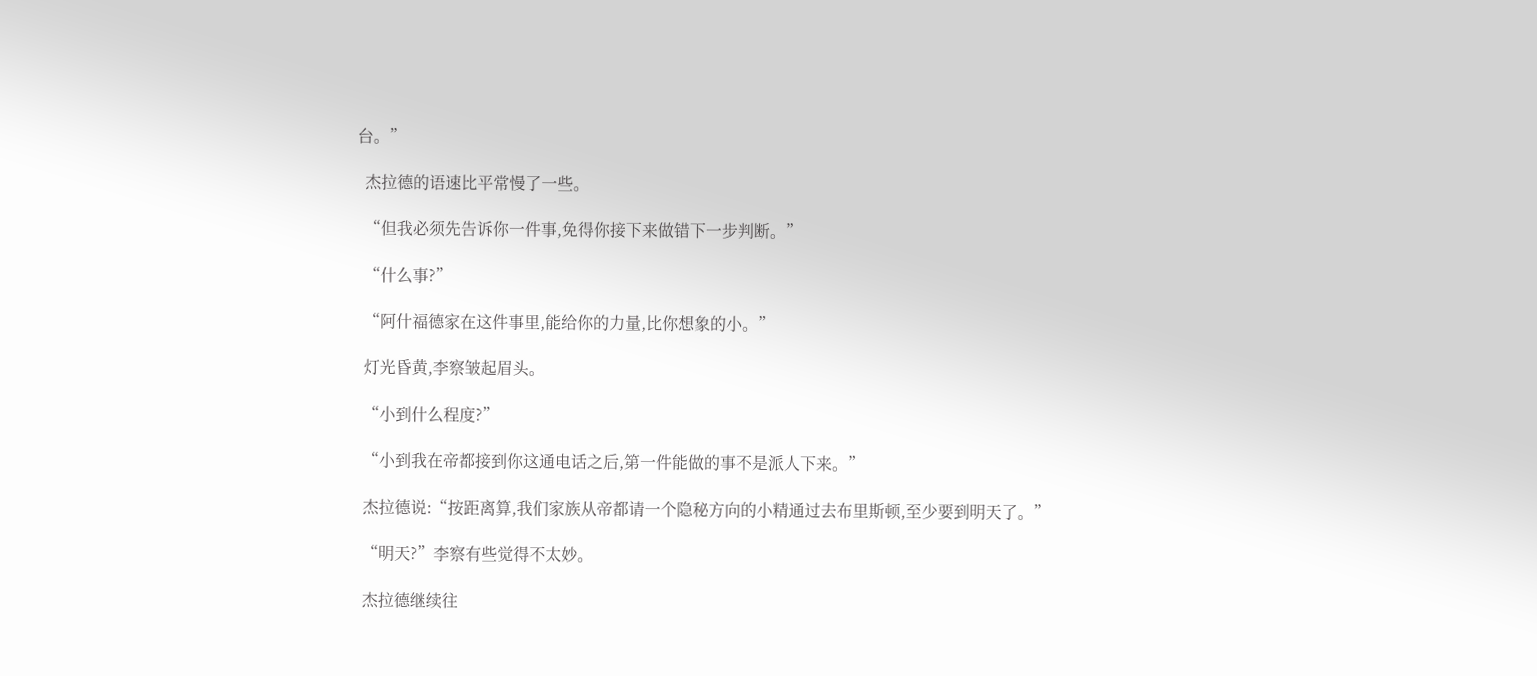台。”

  杰拉德的语速比平常慢了一些。

  “但我必须先告诉你一件事,免得你接下来做错下一步判断。”

  “什么事?”

  “阿什福德家在这件事里,能给你的力量,比你想象的小。”

  灯光昏黄,李察皱起眉头。

  “小到什么程度?”

  “小到我在帝都接到你这通电话之后,第一件能做的事不是派人下来。”

  杰拉德说:“按距离算,我们家族从帝都请一个隐秘方向的小精通过去布里斯顿,至少要到明天了。”

  “明天?”李察有些觉得不太妙。

  杰拉德继续往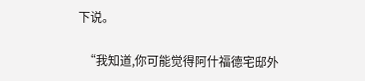下说。

  “我知道,你可能觉得阿什福德宅邸外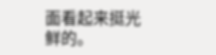面看起来挺光鲜的。